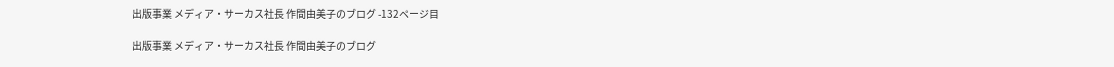出版事業 メディア・サーカス社長 作間由美子のブログ -132ページ目

出版事業 メディア・サーカス社長 作間由美子のブログ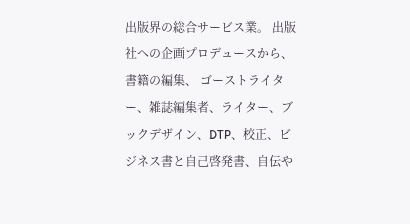出版界の総合サービス業。 出版社への企画プロデュースから、書籍の編集、 ゴーストライター、雑誌編集者、ライター、ブックデザイン、DTP、校正、ビジネス書と自己啓発書、自伝や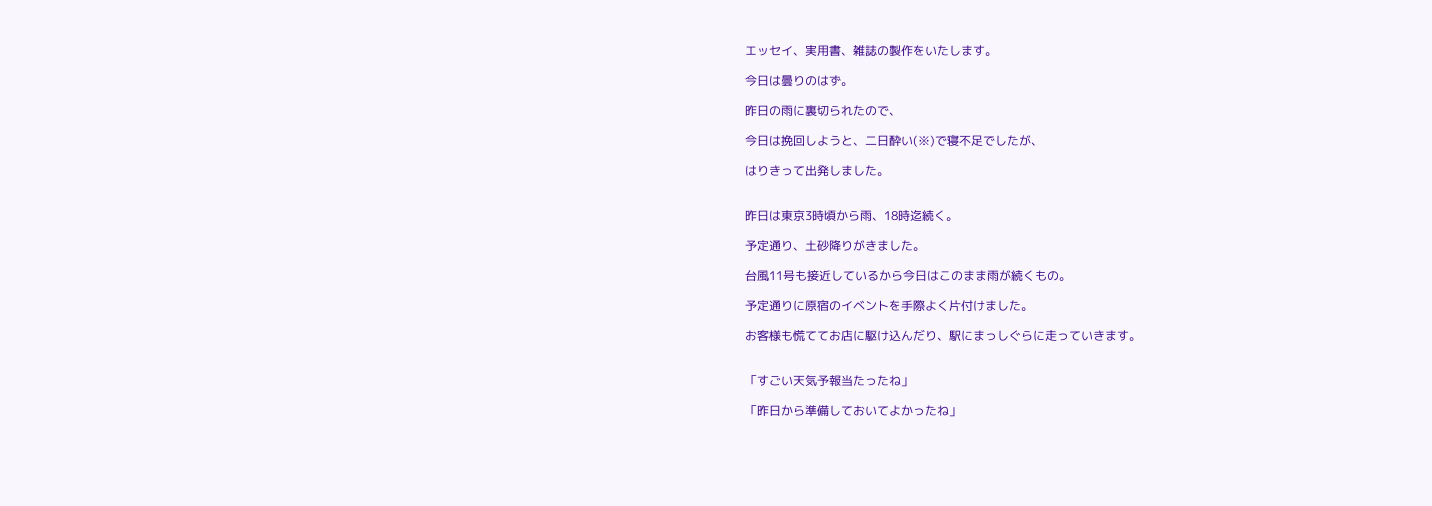エッセイ、実用書、雑誌の製作をいたします。

今日は曇りのはず。

昨日の雨に裏切られたので、

今日は挽回しようと、二日酔い(※)で寝不足でしたが、

はりきって出発しました。


昨日は東京3時頃から雨、18時迄続く。

予定通り、土砂降りがきました。

台風11号も接近しているから今日はこのまま雨が続くもの。

予定通りに原宿のイベントを手際よく片付けました。

お客様も慌ててお店に駆け込んだり、駅にまっしぐらに走っていきます。


「すごい天気予報当たったね」

「昨日から準備しておいてよかったね」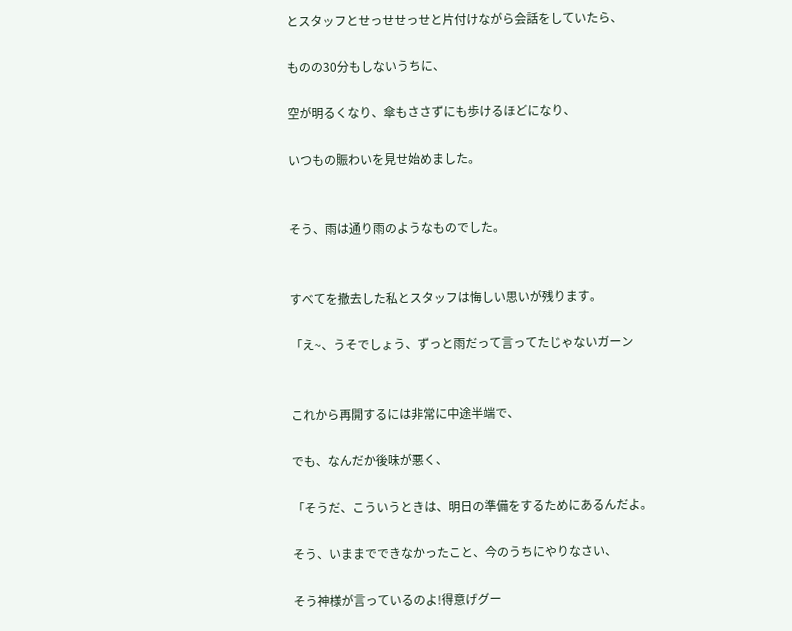とスタッフとせっせせっせと片付けながら会話をしていたら、

ものの30分もしないうちに、

空が明るくなり、傘もささずにも歩けるほどになり、

いつもの賑わいを見せ始めました。


そう、雨は通り雨のようなものでした。


すべてを撤去した私とスタッフは悔しい思いが残ります。

「え~、うそでしょう、ずっと雨だって言ってたじゃないガーン


これから再開するには非常に中途半端で、

でも、なんだか後味が悪く、

「そうだ、こういうときは、明日の準備をするためにあるんだよ。

そう、いままでできなかったこと、今のうちにやりなさい、

そう神様が言っているのよ!得意げグー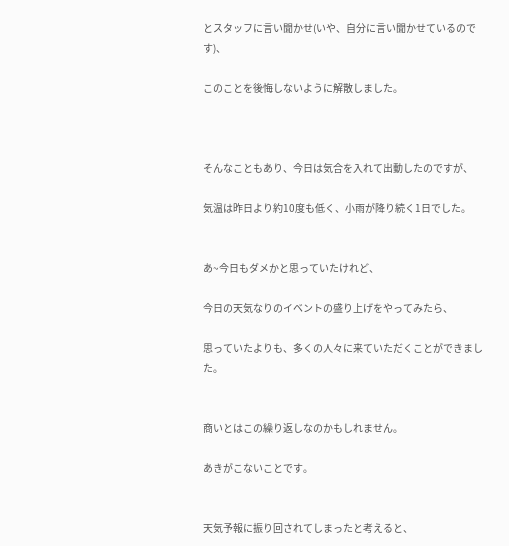とスタッフに言い聞かせ(いや、自分に言い聞かせているのです)、

このことを後悔しないように解散しました。



そんなこともあり、今日は気合を入れて出動したのですが、

気温は昨日より約10度も低く、小雨が降り続く1日でした。


あ~今日もダメかと思っていたけれど、

今日の天気なりのイベントの盛り上げをやってみたら、

思っていたよりも、多くの人々に来ていただくことができました。


商いとはこの繰り返しなのかもしれません。

あきがこないことです。


天気予報に振り回されてしまったと考えると、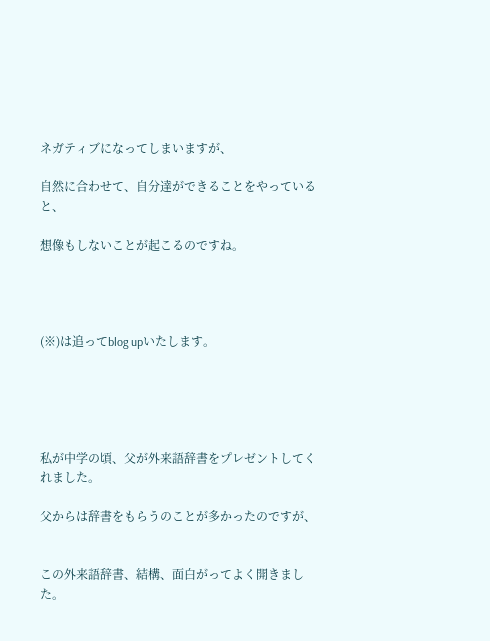ネガティブになってしまいますが、

自然に合わせて、自分達ができることをやっていると、

想像もしないことが起こるのですね。




(※)は追ってblog upいたします。





私が中学の頃、父が外来語辞書をプレゼントしてくれました。

父からは辞書をもらうのことが多かったのですが、


この外来語辞書、結構、面白がってよく開きました。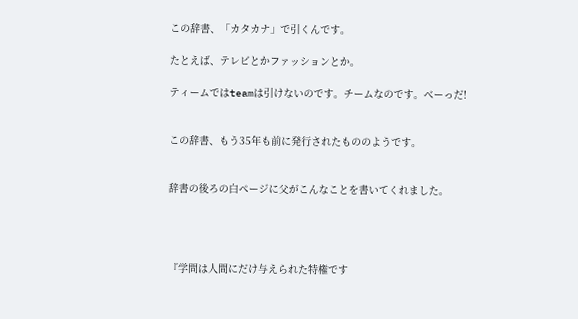この辞書、「カタカナ」で引くんです。

たとえば、テレビとかファッションとか。

ティームではteamは引けないのです。チームなのです。べーっだ!


この辞書、もう35年も前に発行されたもののようです。


辞書の後ろの白ページに父がこんなことを書いてくれました。




『学問は人間にだけ与えられた特権です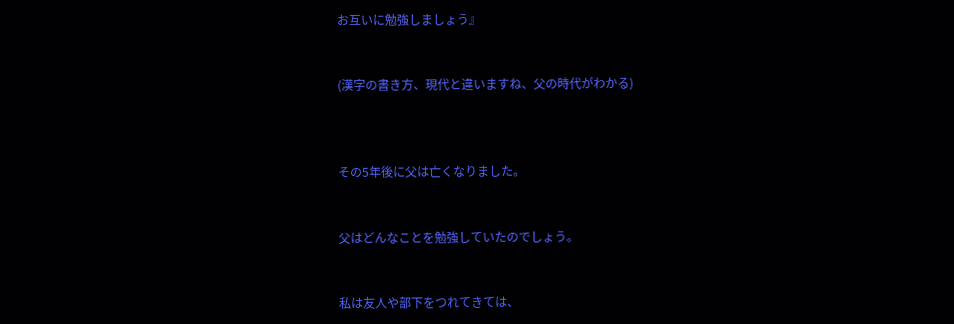お互いに勉強しましょう』


(漢字の書き方、現代と違いますね、父の時代がわかる)



その5年後に父は亡くなりました。


父はどんなことを勉強していたのでしょう。


私は友人や部下をつれてきては、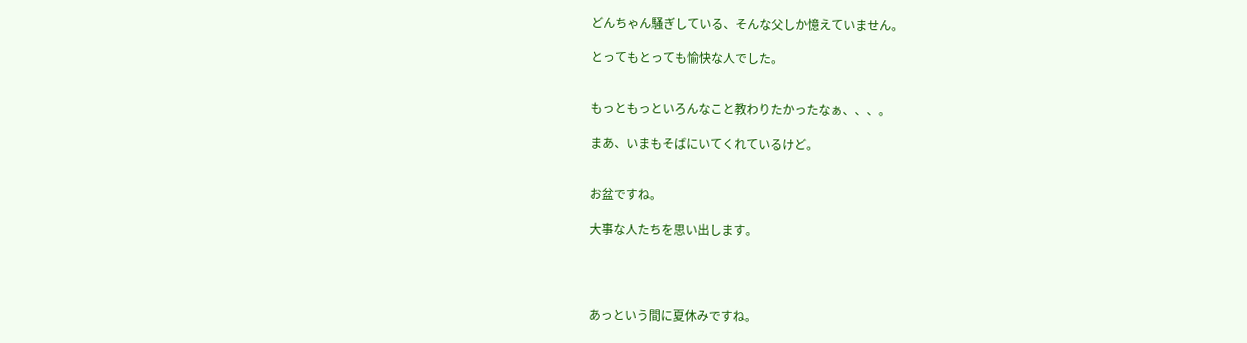どんちゃん騒ぎしている、そんな父しか憶えていません。

とってもとっても愉快な人でした。


もっともっといろんなこと教わりたかったなぁ、、、。

まあ、いまもそばにいてくれているけど。


お盆ですね。

大事な人たちを思い出します。




あっという間に夏休みですね。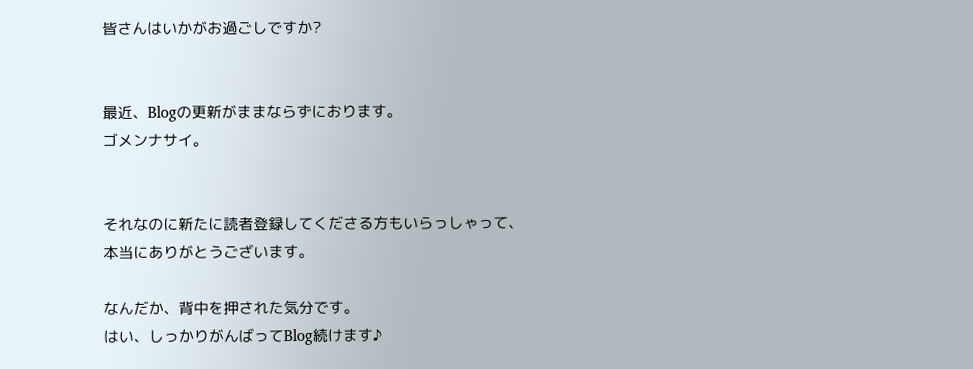皆さんはいかがお過ごしですか?


最近、Blogの更新がままならずにおります。
ゴメンナサイ。


それなのに新たに読者登録してくださる方もいらっしゃって、
本当にありがとうございます。

なんだか、背中を押された気分です。
はい、しっかりがんばってBlog続けます♪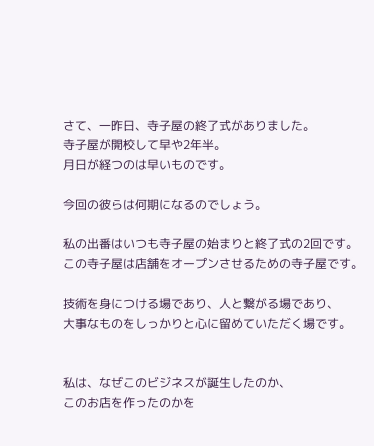さて、一昨日、寺子屋の終了式がありました。
寺子屋が開校して早や2年半。
月日が経つのは早いものです。

今回の彼らは何期になるのでしょう。

私の出番はいつも寺子屋の始まりと終了式の2回です。
この寺子屋は店舗をオープンさせるための寺子屋です。

技術を身につける場であり、人と繋がる場であり、
大事なものをしっかりと心に留めていただく場です。


私は、なぜこのビジネスが誕生したのか、
このお店を作ったのかを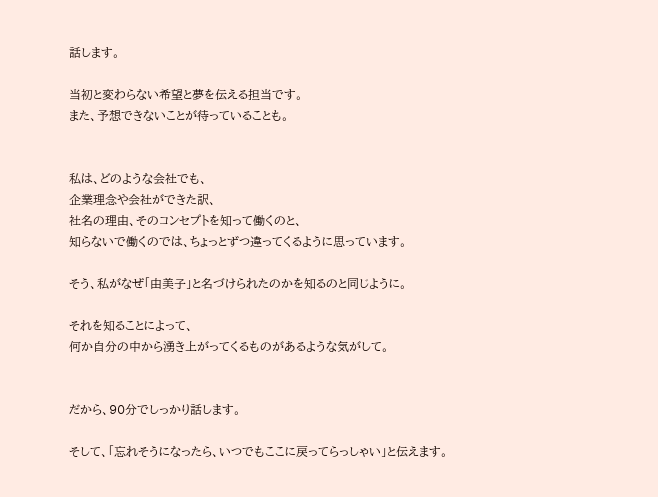話します。

当初と変わらない希望と夢を伝える担当です。
また、予想できないことが待っていることも。


私は、どのような会社でも、
企業理念や会社ができた訳、
社名の理由、そのコンセプトを知って働くのと、
知らないで働くのでは、ちょっとずつ違ってくるように思っています。

そう、私がなぜ「由美子」と名づけられたのかを知るのと同じように。

それを知ることによって、
何か自分の中から湧き上がってくるものがあるような気がして。


だから、90分でしっかり話します。

そして、「忘れそうになったら、いつでもここに戻ってらっしゃい」と伝えます。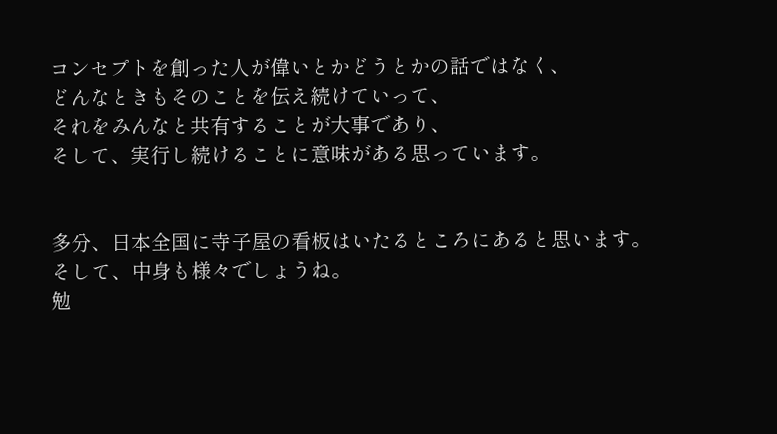コンセプトを創った人が偉いとかどうとかの話ではなく、
どんなときもそのことを伝え続けていって、
それをみんなと共有することが大事であり、
そして、実行し続けることに意味がある思っています。


多分、日本全国に寺子屋の看板はいたるところにあると思います。
そして、中身も様々でしょうね。
勉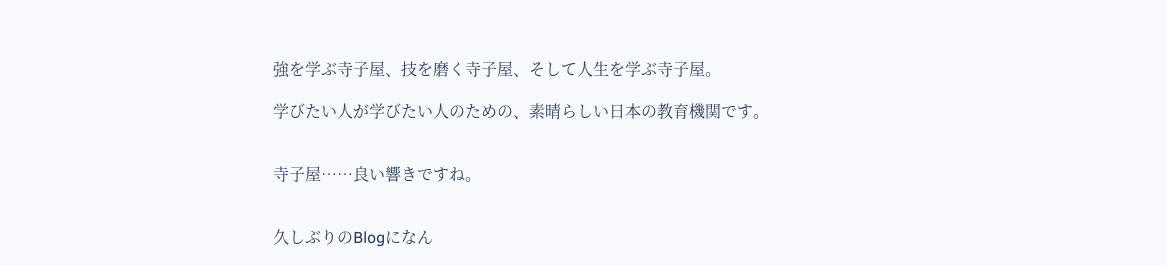強を学ぶ寺子屋、技を磨く寺子屋、そして人生を学ぶ寺子屋。

学びたい人が学びたい人のための、素晴らしい日本の教育機関です。


寺子屋……良い響きですね。


久しぶりのBlogになん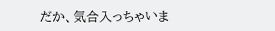だか、気合入っちゃいま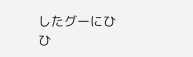したグーにひひ